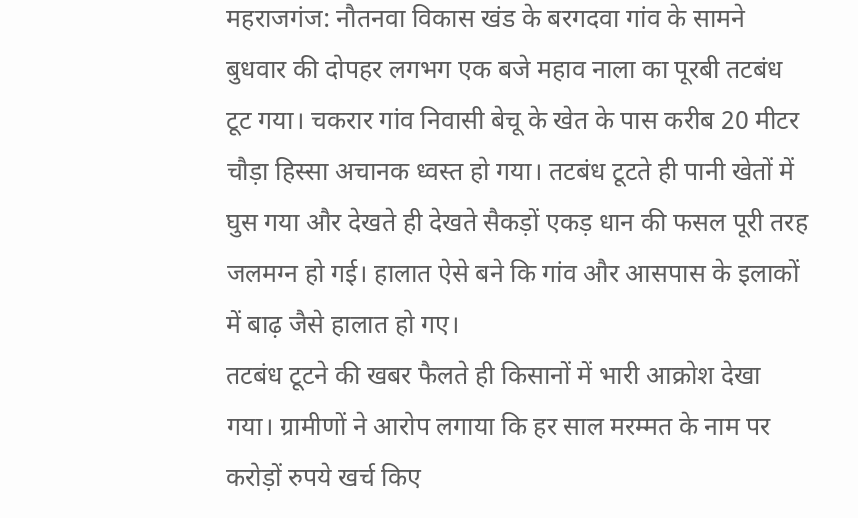महराजगंज: नौतनवा विकास खंड के बरगदवा गांव के सामने बुधवार की दोपहर लगभग एक बजे महाव नाला का पूरबी तटबंध टूट गया। चकरार गांव निवासी बेचू के खेत के पास करीब 20 मीटर चौड़ा हिस्सा अचानक ध्वस्त हो गया। तटबंध टूटते ही पानी खेतों में घुस गया और देखते ही देखते सैकड़ों एकड़ धान की फसल पूरी तरह जलमग्न हो गई। हालात ऐसे बने कि गांव और आसपास के इलाकों में बाढ़ जैसे हालात हो गए।
तटबंध टूटने की खबर फैलते ही किसानों में भारी आक्रोश देखा गया। ग्रामीणों ने आरोप लगाया कि हर साल मरम्मत के नाम पर करोड़ों रुपये खर्च किए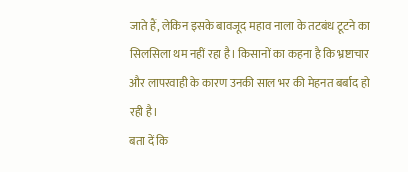जाते हैं, लेकिन इसके बावजूद महाव नाला के तटबंध टूटने का सिलसिला थम नहीं रहा है। किसानों का कहना है कि भ्रष्टाचार और लापरवाही के कारण उनकी साल भर की मेहनत बर्बाद हो रही है।
बता दें कि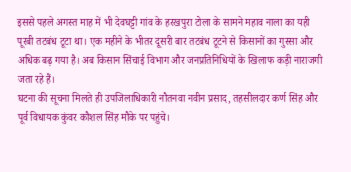इससे पहले अगस्त माह में भी देवघट्टी गांव के हरखपुरा टोला के सामने महाव नाला का यही पूरबी तटबंध टूटा था। एक महीने के भीतर दूसरी बार तटबंध टूटने से किसानों का गुस्सा और अधिक बढ़ गया है। अब किसान सिंचाई विभाग और जनप्रतिनिधियों के खिलाफ कड़ी नाराजगी जता रहे हैं।
घटना की सूचना मिलते ही उपजिलाधिकारी नौतनवा नवीन प्रसाद, तहसीलदार कर्ण सिंह और पूर्व विधायक कुंवर कौशल सिंह मौके पर पहुंचे।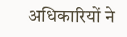अधिकारियों ने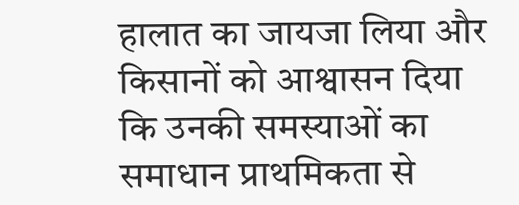हालात का जायजा लिया और किसानों को आश्वासन दिया कि उनकी समस्याओं का समाधान प्राथमिकता से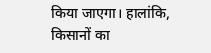किया जाएगा। हालांकि, किसानों का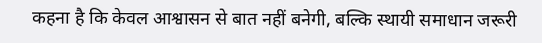कहना है कि केवल आश्वासन से बात नहीं बनेगी, बल्कि स्थायी समाधान जरूरी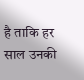है ताकि हर साल उनकी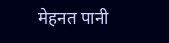मेहनत पानी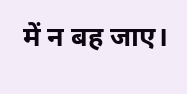में न बह जाए।